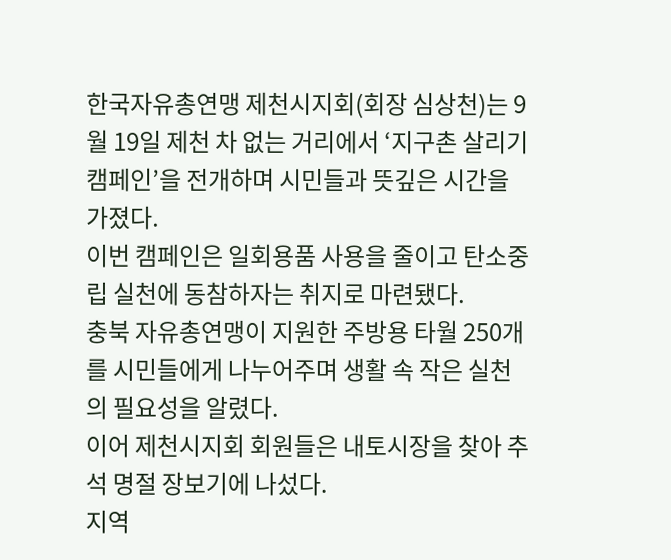한국자유총연맹 제천시지회(회장 심상천)는 9월 19일 제천 차 없는 거리에서 ‘지구촌 살리기 캠페인’을 전개하며 시민들과 뜻깊은 시간을 가졌다.
이번 캠페인은 일회용품 사용을 줄이고 탄소중립 실천에 동참하자는 취지로 마련됐다.
충북 자유총연맹이 지원한 주방용 타월 250개를 시민들에게 나누어주며 생활 속 작은 실천의 필요성을 알렸다.
이어 제천시지회 회원들은 내토시장을 찾아 추석 명절 장보기에 나섰다.
지역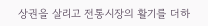상권을 살리고 전통시장의 활기를 더하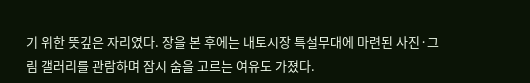기 위한 뜻깊은 자리였다. 장을 본 후에는 내토시장 특설무대에 마련된 사진·그림 갤러리를 관람하며 잠시 숨을 고르는 여유도 가졌다.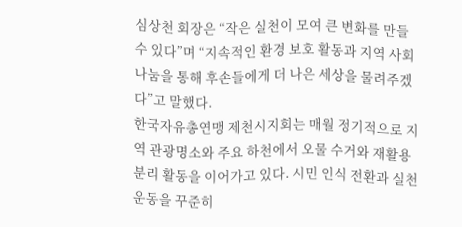심상천 회장은 “작은 실천이 모여 큰 변화를 만들 수 있다”며 “지속적인 환경 보호 활동과 지역 사회 나눔을 통해 후손들에게 더 나은 세상을 물려주겠다”고 말했다.
한국자유총연맹 제천시지회는 매월 정기적으로 지역 관광명소와 주요 하천에서 오물 수거와 재활용 분리 활동을 이어가고 있다. 시민 인식 전환과 실천 운동을 꾸준히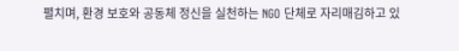펼치며, 환경 보호와 공동체 정신을 실천하는 NGO 단체로 자리매김하고 있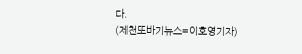다.
(제천또바기뉴스=이호영기자)